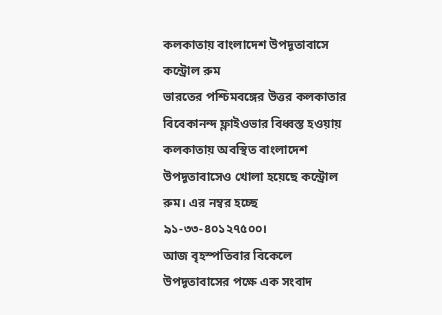কলকাতায় বাংলাদেশ উপদূতাবাসে কন্ট্রোল রুম
ভারতের পশ্চিমবঙ্গের উত্তর কলকাতার বিবেকানন্দ ফ্লাইওভার বিধ্বস্ত হওয়ায় কলকাতায় অবস্থিত বাংলাদেশ উপদূতাবাসেও খোলা হয়েছে কন্ট্রোল রুম। এর নম্বর হচ্ছে ৯১-৩৩-৪০১২৭৫০০।
আজ বৃহস্পতিবার বিকেলে উপদূতাবাসের পক্ষে এক সংবাদ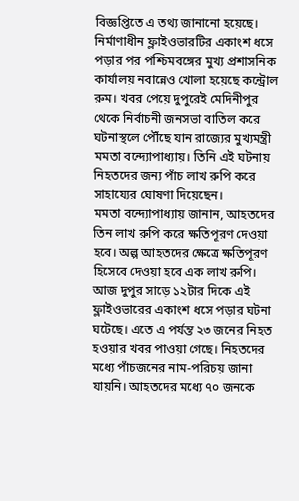বিজ্ঞপ্তিতে এ তথ্য জানানো হয়েছে।
নির্মাণাধীন ফ্লাইওভারটির একাংশ ধসে পড়ার পর পশ্চিমবঙ্গের মুখ্য প্রশাসনিক কার্যালয় নবান্নেও খোলা হয়েছে কন্ট্রোল রুম। খবর পেয়ে দুপুরেই মেদিনীপুর থেকে নির্বাচনী জনসভা বাতিল করে ঘটনাস্থলে পৌঁছে যান রাজ্যের মুখ্যমন্ত্রী মমতা বন্দ্যোপাধ্যায়। তিনি এই ঘটনায় নিহতদের জন্য পাঁচ লাখ রুপি করে সাহায্যের ঘোষণা দিয়েছেন।
মমতা বন্দ্যোপাধ্যায় জানান, আহতদের তিন লাখ রুপি করে ক্ষতিপূরণ দেওয়া হবে। অল্প আহতদের ক্ষেত্রে ক্ষতিপূরণ হিসেবে দেওয়া হবে এক লাখ রুপি।
আজ দুপুর সাড়ে ১২টার দিকে এই ফ্লাইওভারের একাংশ ধসে পড়ার ঘটনা ঘটেছে। এতে এ পর্যন্ত ২৩ জনের নিহত হওয়ার খবর পাওয়া গেছে। নিহতদের মধ্যে পাঁচজনের নাম-পরিচয় জানা যায়নি। আহতদের মধ্যে ৭০ জনকে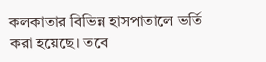কলকাতার বিভিন্ন হাসপাতালে ভর্তি করা হয়েছে। তবে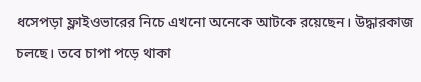ধসেপড়া ফ্লাইওভারের নিচে এখনো অনেকে আটকে রয়েছেন। উদ্ধারকাজ চলছে। তবে চাপা পড়ে থাকা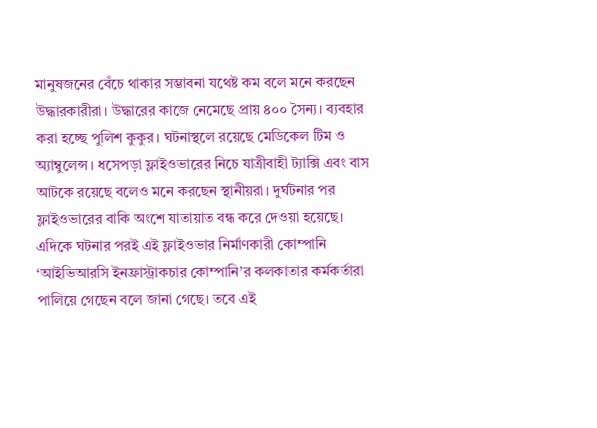মানুষজনের বেঁচে থাকার সম্ভাবনা যথেষ্ট কম বলে মনে করছেন উদ্ধারকারীরা। উদ্ধারের কাজে নেমেছে প্রায় ৪০০ সৈন্য। ব্যবহার করা হচ্ছে পুলিশ কুকুর। ঘটনাস্থলে রয়েছে মেডিকেল টিম ও অ্যাম্বুলেন্স। ধসেপড়া ফ্লাইওভারের নিচে যাত্রীবাহী ট্যাক্সি এবং বাস আটকে রয়েছে বলেও মনে করছেন স্থানীয়রা। দুর্ঘটনার পর ফ্লাইওভারের বাকি অংশে যাতায়াত বন্ধ করে দেওয়া হয়েছে।
এদিকে ঘটনার পরই এই ফ্লাইওভার নির্মাণকারী কোম্পানি ‘আইভিআরসি ইনফ্রাস্ট্রাকচার কোম্পানি’র কলকাতার কর্মকর্তারা পালিয়ে গেছেন বলে জানা গেছে। তবে এই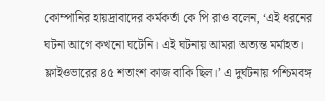কোম্পানির হায়দ্রাবাদের কর্মকর্তা কে পি রাও বলেন, ‘এই ধরনের ঘটনা আগে কখনো ঘটেনি। এই ঘটনায় আমরা অত্যন্ত মর্মাহত। ফ্লাইওভারের ৪৫ শতাংশ কাজ বাকি ছিল।’ এ দুর্ঘটনায় পশ্চিমবঙ্গ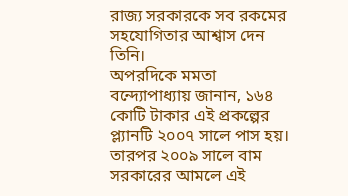রাজ্য সরকারকে সব রকমের সহযোগিতার আশ্বাস দেন তিনি।
অপরদিকে মমতা বন্দ্যোপাধ্যায় জানান, ১৬৪ কোটি টাকার এই প্রকল্পের প্ল্যানটি ২০০৭ সালে পাস হয়। তারপর ২০০৯ সালে বাম সরকারের আমলে এই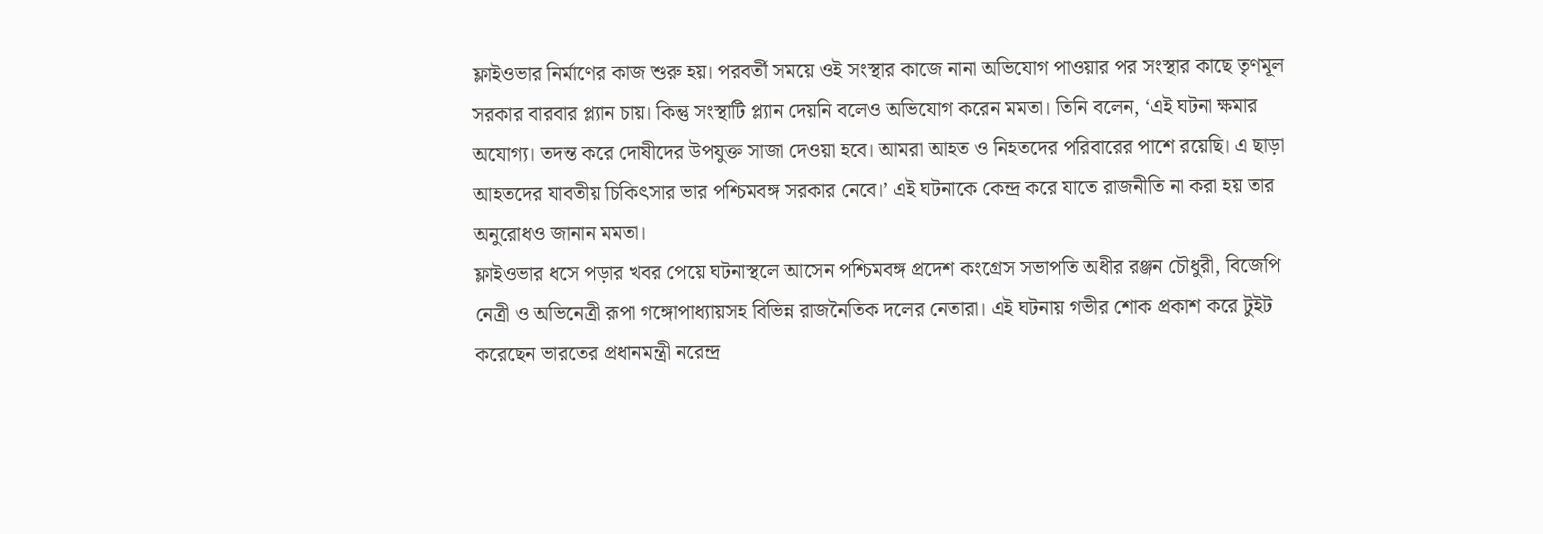ফ্লাইওভার নির্মাণের কাজ শুরু হয়। পরবর্তী সময়ে ওই সংস্থার কাজে নানা অভিযোগ পাওয়ার পর সংস্থার কাছে তৃণমূল সরকার বারবার প্ল্যান চায়। কিন্তু সংস্থাটি প্ল্যান দেয়নি বলেও অভিযোগ করেন মমতা। তিনি বলেন, ‘এই ঘটনা ক্ষমার অযোগ্য। তদন্ত করে দোষীদের উপযুক্ত সাজা দেওয়া হবে। আমরা আহত ও নিহতদের পরিবারের পাশে রয়েছি। এ ছাড়া আহতদের যাবতীয় চিকিৎসার ভার পশ্চিমবঙ্গ সরকার নেবে।’ এই ঘটনাকে কেন্দ্র করে যাতে রাজনীতি না করা হয় তার অনুরোধও জানান মমতা।
ফ্লাইওভার ধসে পড়ার খবর পেয়ে ঘটনাস্থলে আসেন পশ্চিমবঙ্গ প্রদেশ কংগ্রেস সভাপতি অধীর রঞ্জন চৌধুরী, বিজেপি নেত্রী ও অভিনেত্রী রূপা গঙ্গোপাধ্যায়সহ বিভিন্ন রাজনৈতিক দলের নেতারা। এই ঘটনায় গভীর শোক প্রকাশ করে টুইট করেছেন ভারতের প্রধানমন্ত্রী নরেন্দ্র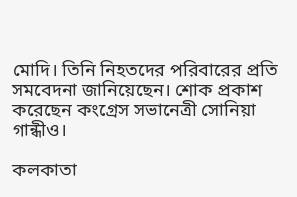মোদি। তিনি নিহতদের পরিবারের প্রতি সমবেদনা জানিয়েছেন। শোক প্রকাশ করেছেন কংগ্রেস সভানেত্রী সোনিয়া গান্ধীও।

কলকাতা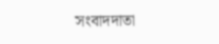সংবাদদাতা